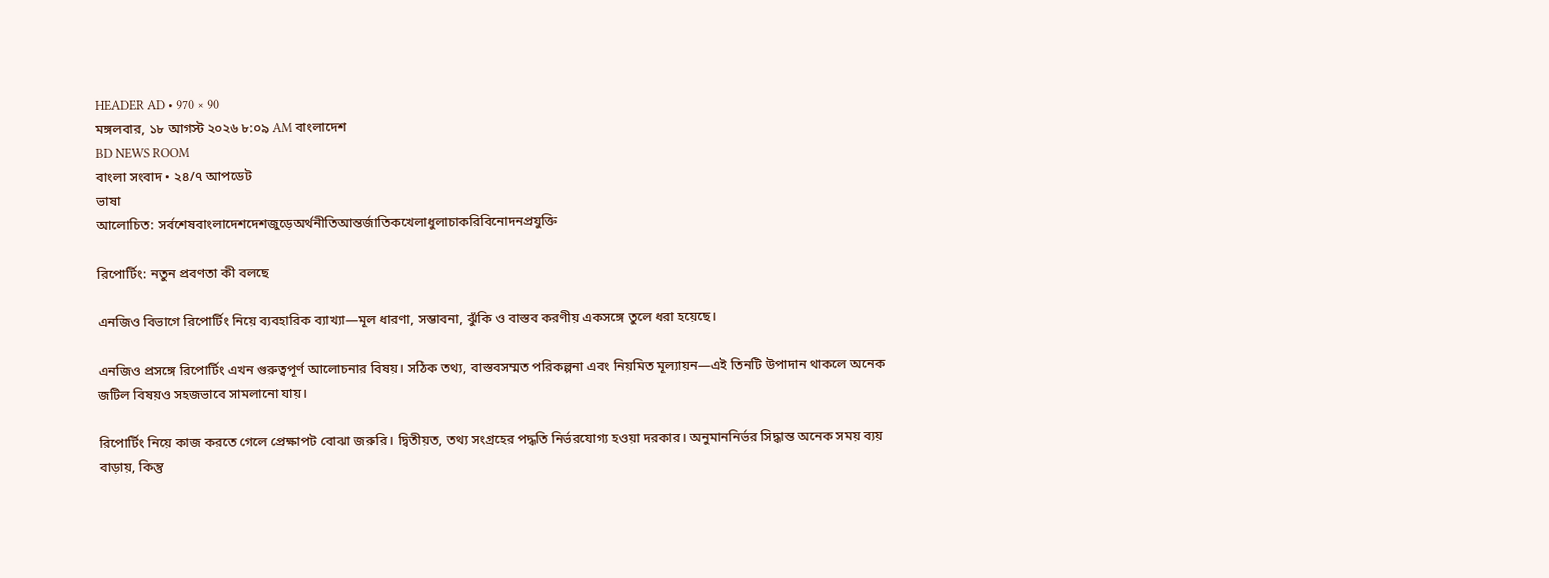HEADER AD • 970 × 90
মঙ্গলবার, ১৮ আগস্ট ২০২৬ ৮:০৯ AM বাংলাদেশ
BD NEWS ROOM
বাংলা সংবাদ • ২৪/৭ আপডেট
ভাষা
আলোচিত: সর্বশেষবাংলাদেশদেশজুড়েঅর্থনীতিআন্তর্জাতিকখেলাধুলাচাকরিবিনোদনপ্রযুক্তি

রিপোর্টিং: নতুন প্রবণতা কী বলছে

এনজিও বিভাগে রিপোর্টিং নিয়ে ব্যবহারিক ব্যাখ্যা—মূল ধারণা, সম্ভাবনা, ঝুঁকি ও বাস্তব করণীয় একসঙ্গে তুলে ধরা হয়েছে।

এনজিও প্রসঙ্গে রিপোর্টিং এখন গুরুত্বপূর্ণ আলোচনার বিষয়। সঠিক তথ্য, বাস্তবসম্মত পরিকল্পনা এবং নিয়মিত মূল্যায়ন—এই তিনটি উপাদান থাকলে অনেক জটিল বিষয়ও সহজভাবে সামলানো যায়।

রিপোর্টিং নিয়ে কাজ করতে গেলে প্রেক্ষাপট বোঝা জরুরি। দ্বিতীয়ত, তথ্য সংগ্রহের পদ্ধতি নির্ভরযোগ্য হওয়া দরকার। অনুমাননির্ভর সিদ্ধান্ত অনেক সময় ব্যয় বাড়ায়, কিন্তু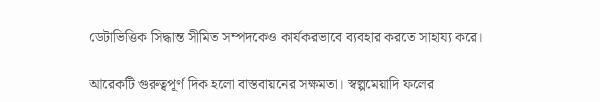ডেটাভিত্তিক সিদ্ধান্ত সীমিত সম্পদকেও কার্যকরভাবে ব্যবহার করতে সাহায্য করে।

আরেকটি গুরুত্বপূর্ণ দিক হলো বাস্তবায়নের সক্ষমতা। স্বল্পমেয়াদি ফলের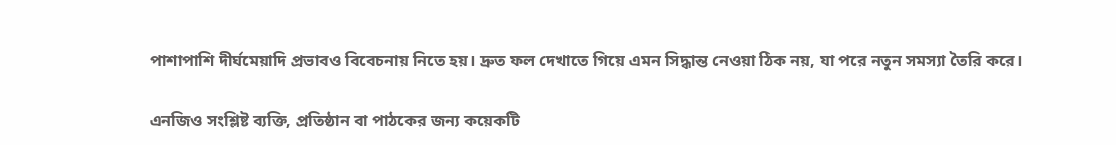পাশাপাশি দীর্ঘমেয়াদি প্রভাবও বিবেচনায় নিতে হয়। দ্রুত ফল দেখাতে গিয়ে এমন সিদ্ধান্ত নেওয়া ঠিক নয়, যা পরে নতুন সমস্যা তৈরি করে।

এনজিও সংশ্লিষ্ট ব্যক্তি, প্রতিষ্ঠান বা পাঠকের জন্য কয়েকটি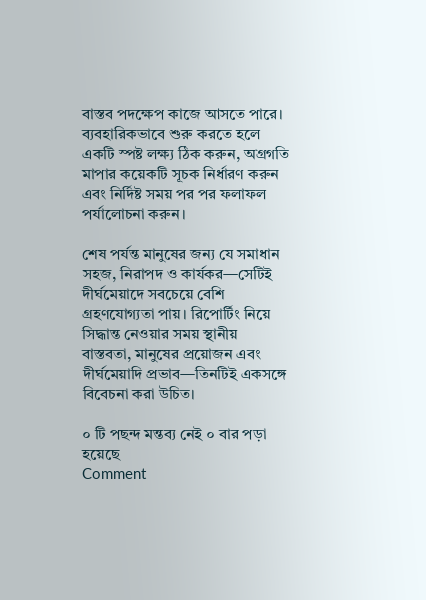বাস্তব পদক্ষেপ কাজে আসতে পারে। ব্যবহারিকভাবে শুরু করতে হলে একটি স্পষ্ট লক্ষ্য ঠিক করুন, অগ্রগতি মাপার কয়েকটি সূচক নির্ধারণ করুন এবং নির্দিষ্ট সময় পর পর ফলাফল পর্যালোচনা করুন।

শেষ পর্যন্ত মানুষের জন্য যে সমাধান সহজ, নিরাপদ ও কার্যকর—সেটিই দীর্ঘমেয়াদে সবচেয়ে বেশি গ্রহণযোগ্যতা পায়। রিপোর্টিং নিয়ে সিদ্ধান্ত নেওয়ার সময় স্থানীয় বাস্তবতা, মানুষের প্রয়োজন এবং দীর্ঘমেয়াদি প্রভাব—তিনটিই একসঙ্গে বিবেচনা করা উচিত।

০ টি পছন্দ মন্তব্য নেই ০ বার পড়া হয়েছে
Comment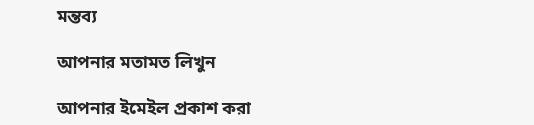মন্তব্য

আপনার মতামত লিখুন

আপনার ইমেইল প্রকাশ করা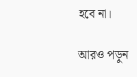হবে না।

আরও পড়ুন